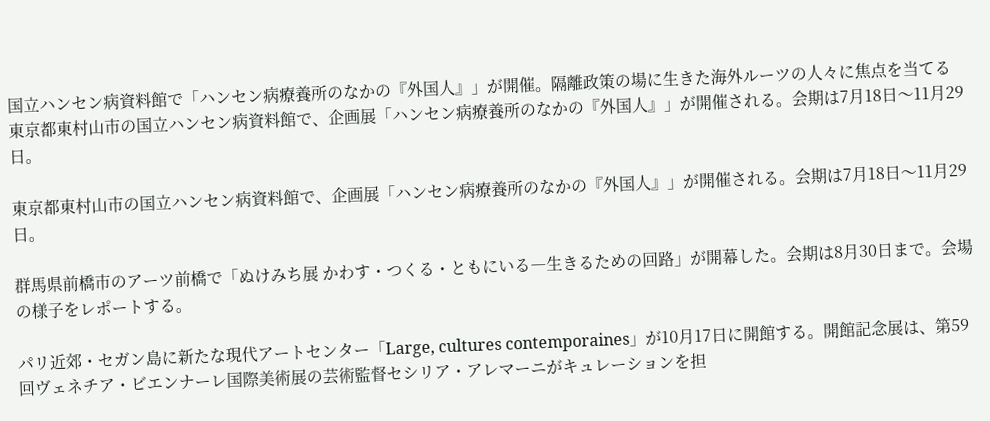国立ハンセン病資料館で「ハンセン病療養所のなかの『外国人』」が開催。隔離政策の場に生きた海外ルーツの人々に焦点を当てる
東京都東村山市の国立ハンセン病資料館で、企画展「ハンセン病療養所のなかの『外国人』」が開催される。会期は7月18日〜11月29日。

東京都東村山市の国立ハンセン病資料館で、企画展「ハンセン病療養所のなかの『外国人』」が開催される。会期は7月18日〜11月29日。

群馬県前橋市のアーツ前橋で「ぬけみち展 かわす・つくる・ともにいる―生きるための回路」が開幕した。会期は8月30日まで。会場の様子をレポートする。

パリ近郊・セガン島に新たな現代アートセンター「Large, cultures contemporaines」が10月17日に開館する。開館記念展は、第59回ヴェネチア・ビエンナーレ国際美術展の芸術監督セシリア・アレマーニがキュレーションを担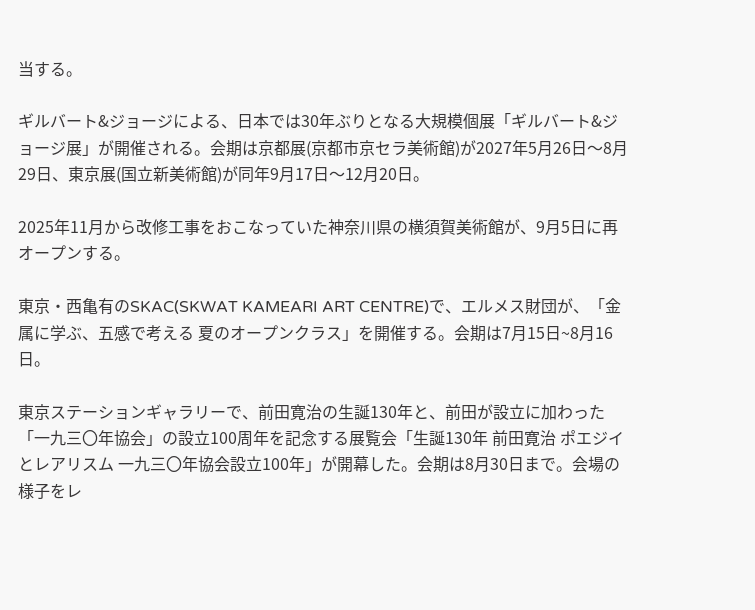当する。

ギルバート&ジョージによる、日本では30年ぶりとなる大規模個展「ギルバート&ジョージ展」が開催される。会期は京都展(京都市京セラ美術館)が2027年5月26日〜8月29日、東京展(国立新美術館)が同年9月17日〜12月20日。

2025年11月から改修工事をおこなっていた神奈川県の横須賀美術館が、9月5日に再オープンする。

東京・西亀有のSKAC(SKWAT KAMEARI ART CENTRE)で、エルメス財団が、「金属に学ぶ、五感で考える 夏のオープンクラス」を開催する。会期は7月15日~8月16日。

東京ステーションギャラリーで、前田寛治の生誕130年と、前田が設立に加わった「一九三〇年協会」の設立100周年を記念する展覧会「生誕130年 前田寛治 ポエジイとレアリスム 一九三〇年協会設立100年」が開幕した。会期は8月30日まで。会場の様子をレ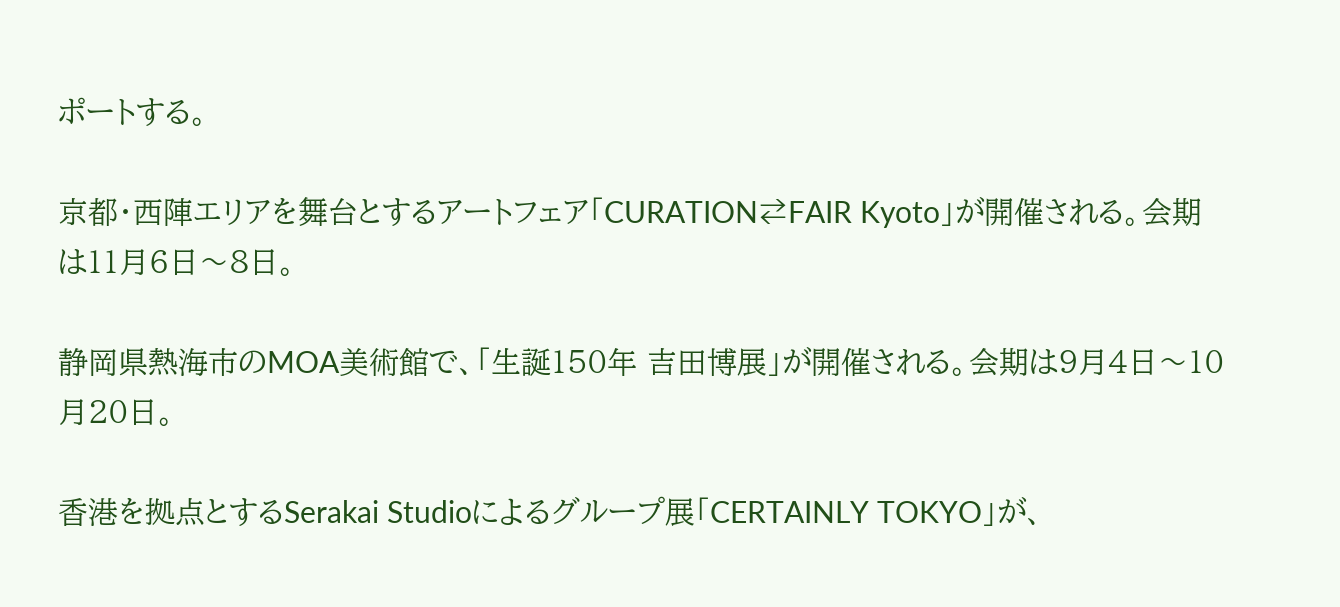ポートする。

京都・西陣エリアを舞台とするアートフェア「CURATION⇄FAIR Kyoto」が開催される。会期は11月6日〜8日。

静岡県熱海市のMOA美術館で、「生誕150年 吉田博展」が開催される。会期は9月4日〜10月20日。

香港を拠点とするSerakai Studioによるグループ展「CERTAINLY TOKYO」が、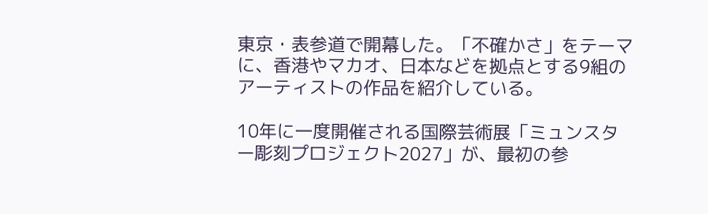東京・表参道で開幕した。「不確かさ」をテーマに、香港やマカオ、日本などを拠点とする9組のアーティストの作品を紹介している。

10年に一度開催される国際芸術展「ミュンスター彫刻プロジェクト2027」が、最初の参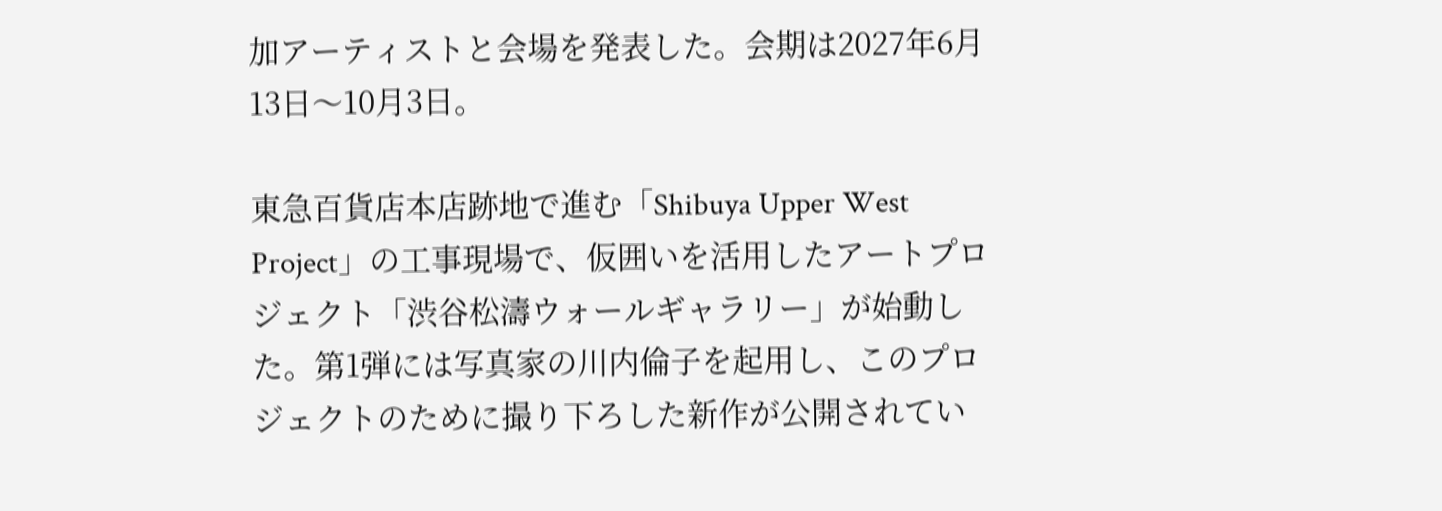加アーティストと会場を発表した。会期は2027年6月13日〜10月3日。

東急百貨店本店跡地で進む「Shibuya Upper West Project」の工事現場で、仮囲いを活用したアートプロジェクト「渋谷松濤ウォールギャラリー」が始動した。第1弾には写真家の川内倫子を起用し、このプロジェクトのために撮り下ろした新作が公開されてい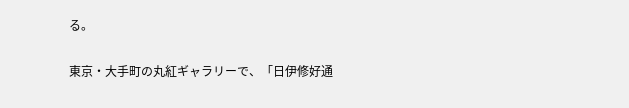る。

東京・大手町の丸紅ギャラリーで、「日伊修好通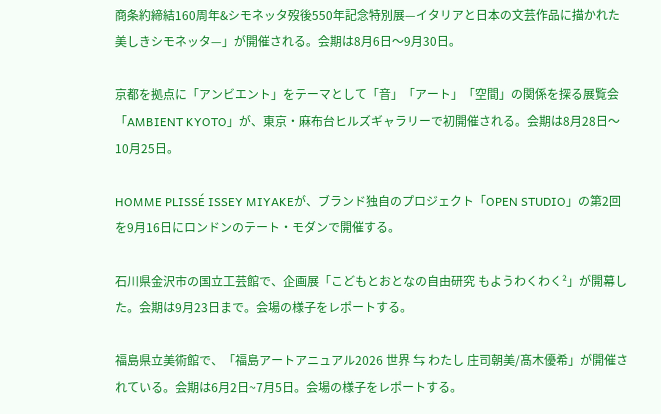商条約締結160周年&シモネッタ歿後550年記念特別展—イタリアと日本の文芸作品に描かれた美しきシモネッタ—」が開催される。会期は8月6日〜9月30日。

京都を拠点に「アンビエント」をテーマとして「音」「アート」「空間」の関係を探る展覧会「AMBIENT KYOTO」が、東京・麻布台ヒルズギャラリーで初開催される。会期は8月28日〜10月25日。

HOMME PLISSÉ ISSEY MIYAKEが、ブランド独自のプロジェクト「OPEN STUDIO」の第2回を9月16日にロンドンのテート・モダンで開催する。

石川県金沢市の国立工芸館で、企画展「こどもとおとなの自由研究 もようわくわく²」が開幕した。会期は9月23日まで。会場の様子をレポートする。

福島県立美術館で、「福島アートアニュアル2026 世界 ⇆ わたし 庄司朝美/髙木優希」が開催されている。会期は6月2日~7月5日。会場の様子をレポートする。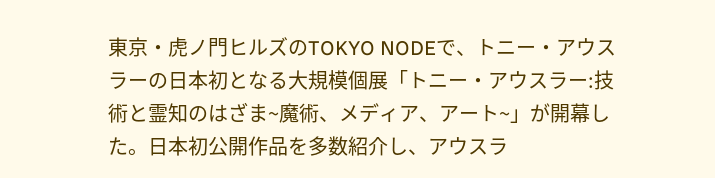東京・虎ノ門ヒルズのTOKYO NODEで、トニー・アウスラーの日本初となる大規模個展「トニー・アウスラー:技術と霊知のはざま~魔術、メディア、アート~」が開幕した。日本初公開作品を多数紹介し、アウスラ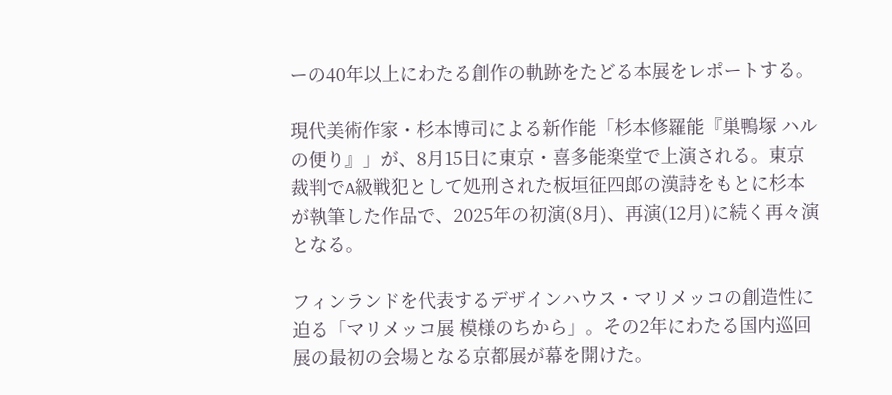ーの40年以上にわたる創作の軌跡をたどる本展をレポートする。

現代美術作家・杉本博司による新作能「杉本修羅能『巣鴨塚 ハルの便り』」が、8月15日に東京・喜多能楽堂で上演される。東京裁判でA級戦犯として処刑された板垣征四郎の漢詩をもとに杉本が執筆した作品で、2025年の初演(8月)、再演(12月)に続く再々演となる。

フィンランドを代表するデザインハウス・マリメッコの創造性に迫る「マリメッコ展 模様のちから」。その2年にわたる国内巡回展の最初の会場となる京都展が幕を開けた。